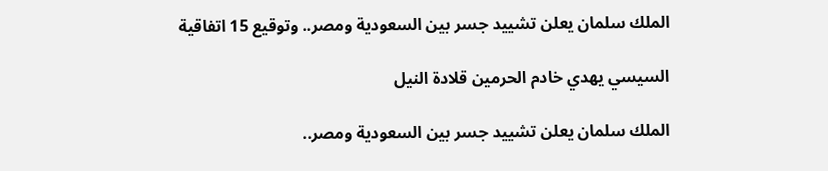الملك سلمان يعلن تشييد جسر بين السعودية ومصر.. وتوقيع 15 اتفاقية

السيسي يهدي خادم الحرمين قلادة النيل

الملك سلمان يعلن تشييد جسر بين السعودية ومصر..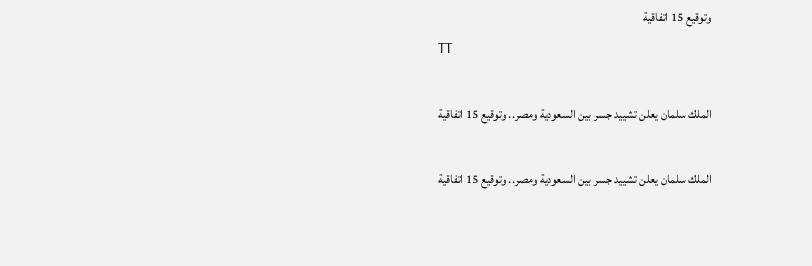وتوقيع 15 اتفاقية
TT

الملك سلمان يعلن تشييد جسر بين السعودية ومصر.. وتوقيع 15 اتفاقية

الملك سلمان يعلن تشييد جسر بين السعودية ومصر.. وتوقيع 15 اتفاقية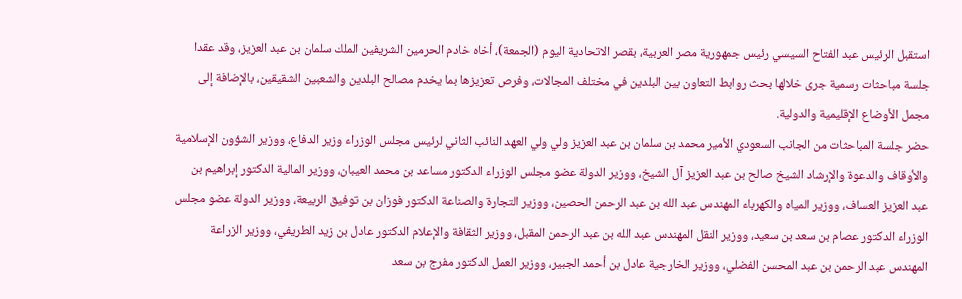استقبل الرئيس عبد الفتاح السيسي رئيس جمهورية مصر العربية، بقصر الاتحادية اليوم (الجمعة)، أخاه خادم الحرمين الشريفين الملك سلمان بن عبد العزيز، وقد عقدا جلسة مباحثات رسمية جرى خلالها بحث روابط التعاون بين البلدين في مختلف المجالات، وفرص تعزيزها بما يخدم مصالح البلدين والشعبين الشقيقين، بالإضافة إلى مجمل الأوضاع الإقليمية والدولية.
حضر جلسة المباحثات من الجانب السعودي الأمير محمد بن سلمان بن عبد العزيز ولي ولي العهد النائب الثاني لرئيس مجلس الوزراء وزير الدفاع، ووزير الشؤون الإسلامية والأوقاف والدعوة والإرشاد الشيخ صالح بن عبد العزيز آل الشيخ، ووزير الدولة عضو مجلس الوزراء الدكتور مساعد بن محمد العيبان، ووزير المالية الدكتور إبراهيم بن عبد العزيز العساف، ووزير المياه والكهرباء المهندس عبد الله بن عبد الرحمن الحصين، ووزير التجارة والصناعة الدكتور فوزان بن توفيق الربيعة، ووزير الدولة عضو مجلس الوزراء الدكتور عصام بن سعد بن سعيد، ووزير النقل المهندس عبد الله بن عبد الرحمن المقبل، ووزير الثقافة والإعلام الدكتور عادل بن زيد الطريفي، ووزير الزراعة المهندس عبد الرحمن بن عبد المحسن الفضلي، ووزير الخارجية عادل بن أحمد الجبير، ووزير العمل الدكتور مفرج بن سعد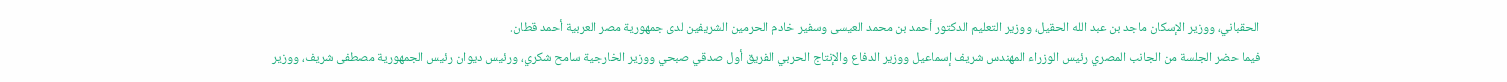الحقباني، ووزير الإسكان ماجد بن عبد الله الحقيل، ووزير التعليم الدكتور أحمد بن محمد العيسى وسفير خادم الحرمين الشريفين لدى جمهورية مصر العربية أحمد قطان.
فيما حضر الجلسة من الجانب المصري رئيس الوزراء المهندس شريف إسماعيل ووزير الدفاع والإنتاج الحربي الفريق أول صدقي صبحي ووزير الخارجية سامح شكري، ورئيس ديوان رئيس الجمهورية مصطفى شريف، ووزير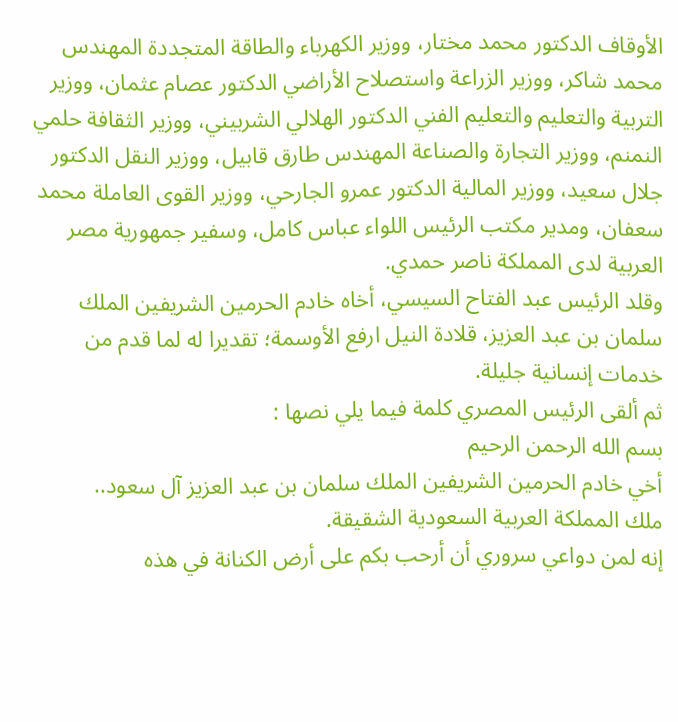الأوقاف الدكتور محمد مختار، ووزير الكهرباء والطاقة المتجددة المهندس محمد شاكر، ووزير الزراعة واستصلاح الأراضي الدكتور عصام عثمان، ووزير التربية والتعليم والتعليم الفني الدكتور الهلالي الشربيني، ووزير الثقافة حلمي النمنم، ووزير التجارة والصناعة المهندس طارق قابيل، ووزير النقل الدكتور جلال سعيد، ووزير المالية الدكتور عمرو الجارحي، ووزير القوى العاملة محمد سعفان، ومدير مكتب الرئيس اللواء عباس كامل، وسفير جمهورية مصر العربية لدى المملكة ناصر حمدي.
وقلد الرئيس عبد الفتاح السيسي، أخاه خادم الحرمين الشريفين الملك سلمان بن عبد العزيز، قلادة النيل ارفع الأوسمة؛ تقديرا له لما قدم من خدمات إنسانية جليلة.
ثم ألقى الرئيس المصري كلمة فيما يلي نصها :
بسم الله الرحمن الرحيم
أخي خادم الحرمين الشريفين الملك سلمان بن عبد العزيز آل سعود..
ملك المملكة العربية السعودية الشقيقة.
إنه لمن دواعي سروري أن أرحب بكم على أرض الكنانة في هذه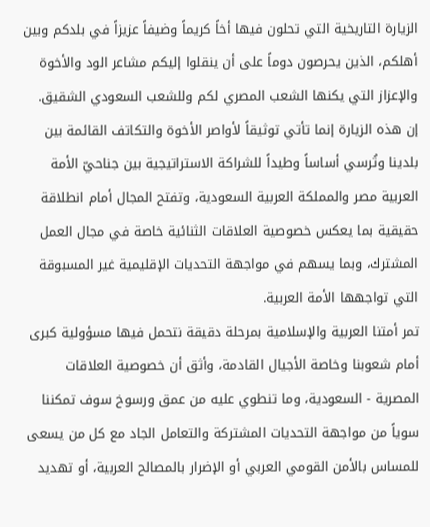الزيارة التاريخية التي تحلون فيها أخاً كريماً وضيفاً عزيزاً في بلدكم وبين أهلكم، الذين يحرصون دوماً على أن ينقلوا إليكم مشاعر الود والأخوة والإعزاز التي يكنها الشعب المصري لكم وللشعب السعودي الشقيق.
إن هذه الزيارة إنما تأتي توثيقاً لأواصر الأخوة والتكاتف القائمة بين بلدينا وتُرسي أساساً وطيداً للشراكة الاستراتيجية بين جناحيّ الأمة العربية مصر والمملكة العربية السعودية، وتفتح المجال أمام انطلاقة حقيقية بما يعكس خصوصية العلاقات الثنائية خاصة في مجال العمل المشترك، وبما يسهم في مواجهة التحديات الإقليمية غير المسبوقة التي تواجهها الأمة العربية.
تمر أمتنا العربية والإسلامية بمرحلة دقيقة نتحمل فيها مسؤولية كبرى أمام شعوبنا وخاصة الأجيال القادمة، وأثق أن خصوصية العلاقات المصرية - السعودية، وما تنطوي عليه من عمق ورسوخ سوف تمكننا سوياً من مواجهة التحديات المشتركة والتعامل الجاد مع كل من يسعى للمساس بالأمن القومي العربي أو الإضرار بالمصالح العربية، أو تهديد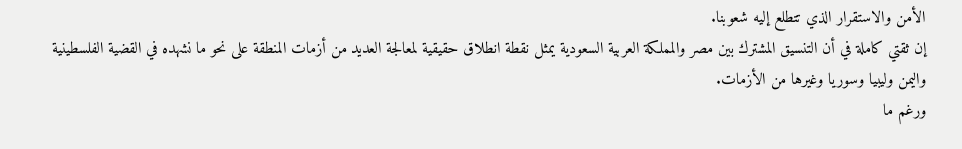الأمن والاستقرار الذي تتطلع إليه شعوبنا.
إن ثقتي كاملة في أن التنسيق المشترك بين مصر والمملكة العربية السعودية يمثل نقطة انطلاق حقيقية لمعالجة العديد من أزمات المنطقة على نحو ما نشهده في القضية الفلسطينية واليمن وليبيا وسوريا وغيرها من الأزمات.
ورغم ما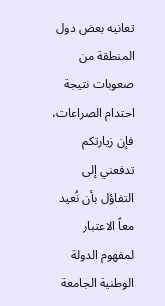تعانيه بعض دول المنطقة من صعوبات نتيجة احتدام الصراعات، فإن زيارتكم تدفعني إلى التفاؤل بأن نُعيد معاً الاعتبار لمفهوم الدولة الوطنية الجامعة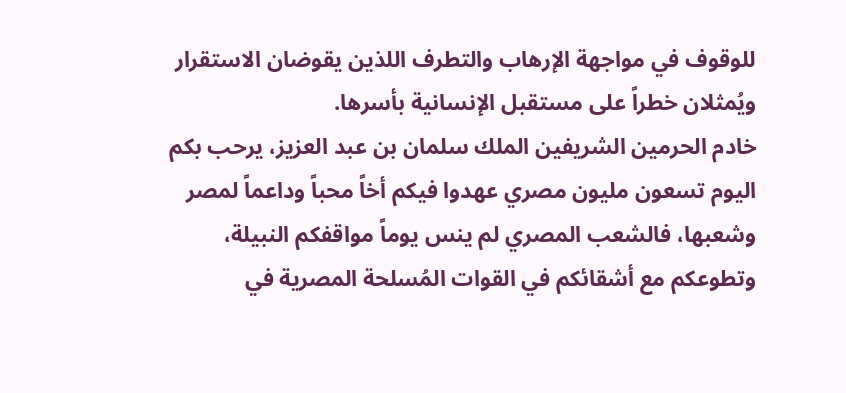للوقوف في مواجهة الإرهاب والتطرف اللذين يقوضان الاستقرار ويُمثلان خطراً على مستقبل الإنسانية بأسرها.
خادم الحرمين الشريفين الملك سلمان بن عبد العزيز، يرحب بكم اليوم تسعون مليون مصري عهدوا فيكم أخاً محباً وداعماً لمصر وشعبها، فالشعب المصري لم ينس يوماً مواقفكم النبيلة، وتطوعكم مع أشقائكم في القوات المُسلحة المصرية في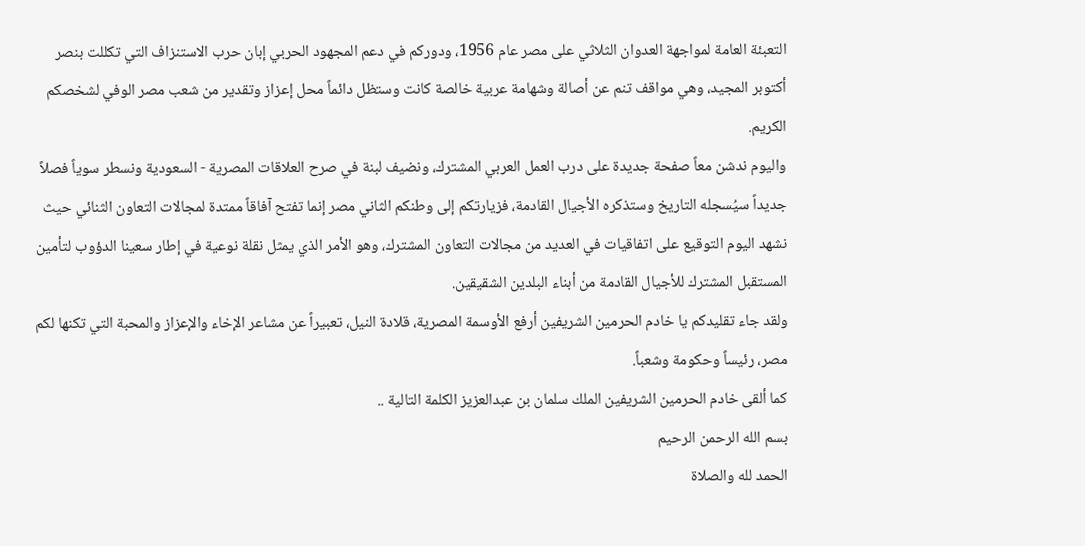التعبئة العامة لمواجهة العدوان الثلاثي على مصر عام 1956، ودوركم في دعم المجهود الحربي إبان حرب الاستنزاف التي تكللت بنصر أكتوبر المجيد، وهي مواقف تنم عن أصالة وشهامة عربية خالصة كانت وستظل دائماً محل إعزاز وتقدير من شعب مصر الوفي لشخصكم الكريم.
واليوم ندشن معاً صفحة جديدة على درب العمل العربي المشترك، ونضيف لبنة في صرح العلاقات المصرية - السعودية ونسطر سوياً فصلاً جديداً سيُسجله التاريخ وستذكره الأجيال القادمة، فزيارتكم إلى وطنكم الثاني مصر إنما تفتح آفاقاً ممتدة لمجالات التعاون الثنائي حيث نشهد اليوم التوقيع على اتفاقيات في العديد من مجالات التعاون المشترك، وهو الأمر الذي يمثل نقلة نوعية في إطار سعينا الدؤوب لتأمين المستقبل المشترك للأجيال القادمة من أبناء البلدين الشقيقين.
ولقد جاء تقليدكم يا خادم الحرمين الشريفين أرفع الأوسمة المصرية، قلادة النيل، تعبيراً عن مشاعر الإخاء والإعزاز والمحبة التي تكنها لكم مصر، رئيساً وحكومة وشعباً.
كما ألقى خادم الحرمين الشريفين الملك سلمان بن عبدالعزيز الكلمة التالية ..
بسم الله الرحمن الرحيم
الحمد لله والصلاة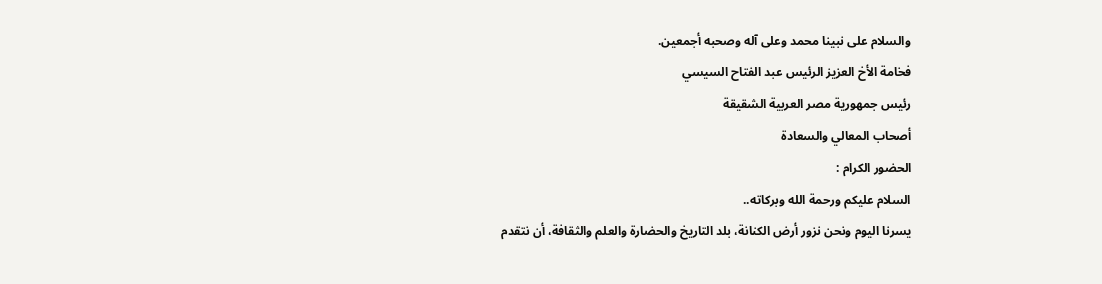والسلام على نبينا محمد وعلى آله وصحبه أجمعين.
فخامة الأخ العزيز الرئيس عبد الفتاح السيسي
رئيس جمهورية مصر العربية الشقيقة
أصحاب المعالي والسعادة
الحضور الكرام :
السلام عليكم ورحمة الله وبركاته..
يسرنا اليوم ونحن نزور أرض الكنانة، بلد التاريخ والحضارة والعلم والثقافة، أن نتقدم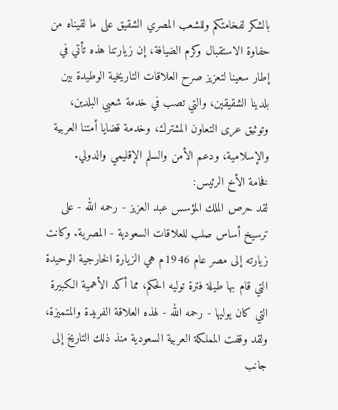بالشكر لفخامتكم وللشعب المصري الشقيق على ما لقيناه من حفاوة الاستقبال وكرم الضيافة، إن زيارتنا هذه تأتي في إطار سعينا لتعزيز صرح العلاقات التاريخية الوطيدة بين بلدينا الشقيقين، والتي تصب في خدمة شعبي البلدين، وتوثيق عرى التعاون المشترك، وخدمة قضايا أمتنا العربية والإسلامية، ودعم الأمن والسلم الإقليمي والدولي.
فخامة الأخ الرئيس:
لقد حرص الملك المؤسس عبد العزيز - رحمه الله - على ترسيخ أساس صلب للعلاقات السعودية - المصرية. وكانت زيارته إلى مصر عام 1946م هي الزيارة الخارجية الوحيدة التي قام بها طيلة فترة توليه الحكم، مما أكد الأهمية الكبيرة التي كان يوليها - رحمه الله - لهذه العلاقة الفريدة والمتميزة، ولقد وقفت المملكة العربية السعودية منذ ذلك التاريخ إلى جانب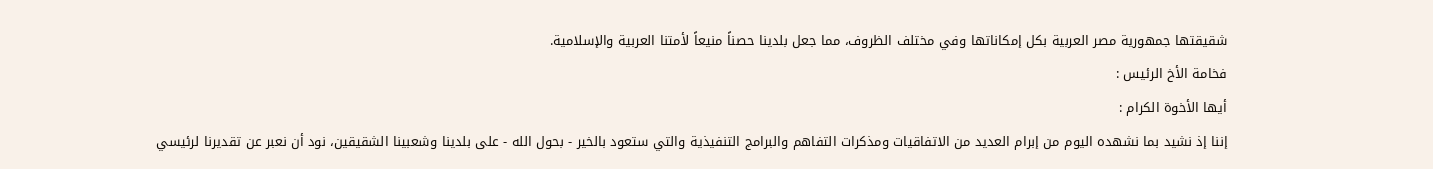شقيقتها جمهورية مصر العربية بكل إمكاناتها وفي مختلف الظروف، مما جعل بلدينا حصناً منيعاً لأمتنا العربية والإسلامية.
فخامة الأخ الرئيس :
أيها الأخوة الكرام :
إننا إذ نشيد بما نشهده اليوم من إبرام العديد من الاتفاقيات ومذكرات التفاهم والبرامج التنفيذية والتي ستعود بالخير - بحول الله - على بلدينا وشعبينا الشقيقين، نود أن نعبر عن تقديرنا لرئيسي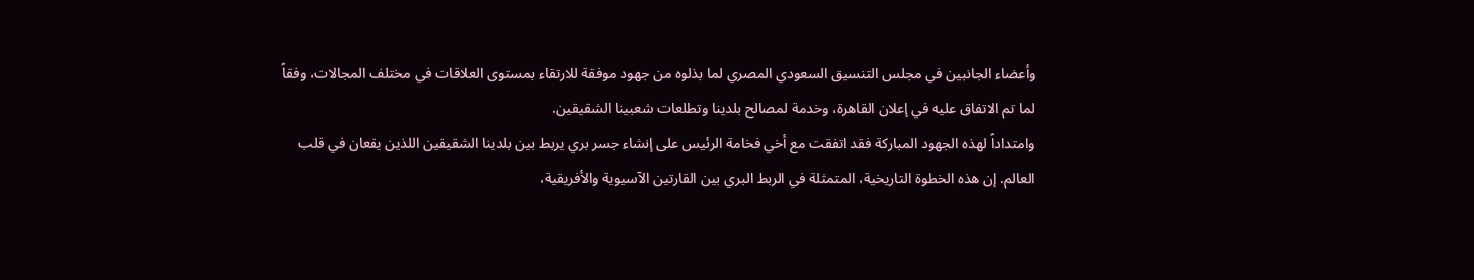وأعضاء الجانبين في مجلس التنسيق السعودي المصري لما بذلوه من جهود موفقة للارتقاء بمستوى العلاقات في مختلف المجالات، وفقاً لما تم الاتفاق عليه في إعلان القاهرة، وخدمة لمصالح بلدينا وتطلعات شعبينا الشقيقين.
وامتداداً لهذه الجهود المباركة فقد اتفقت مع أخي فخامة الرئيس على إنشاء جسر بري يربط بين بلدينا الشقيقين اللذين يقعان في قلب العالم. إن هذه الخطوة التاريخية، المتمثلة في الربط البري بين القارتين الآسيوية والأفريقية،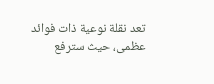تعد نقلة نوعية ذات فوائد عظمى، حيث سترفع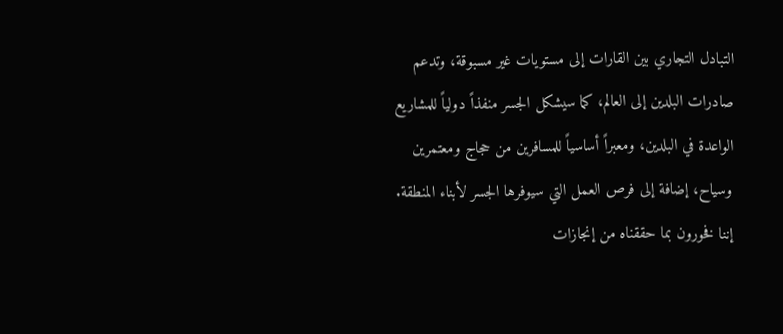التبادل التجاري بين القارات إلى مستويات غير مسبوقة، وتدعم صادرات البلدين إلى العالم، كما سيشكل الجسر منفذاً دولياً للمشاريع الواعدة في البلدين، ومعبراً أساسياً للمسافرين من حجاج ومعتمرين وسياح، إضافة إلى فرص العمل التي سيوفرها الجسر لأبناء المنطقة.
إننا فخورون بما حققناه من إنجازات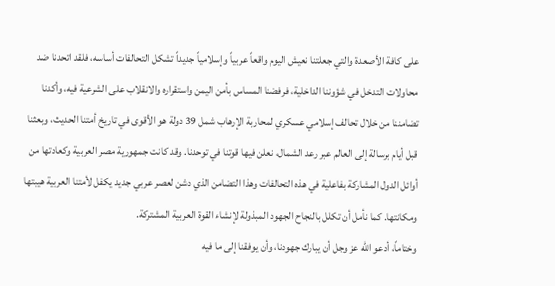على كافة الأصعدة والتي جعلتنا نعيش اليوم واقعاً عربياً وإسلامياً جديداً تشكل التحالفات أساسه، فلقد اتحدنا ضد محاولات التدخل في شؤوننا الداخلية، فرفضنا المساس بأمن اليمن واستقراره والانقلاب على الشرعية فيه، وأكدنا تضامننا من خلال تحالف إسلامي عسكري لمحاربة الإرهاب شمل 39 دولة هو الأقوى في تاريخ أمتنا الحديث، وبعثنا قبل أيام برسالة إلى العالم عبر رعد الشمال، نعلن فيها قوتنا في توحدنا. وقد كانت جمهورية مصر العربية وكعادتها من أوائل الدول المشاركة بفاعلية في هذه التحالفات وهذا التضامن الذي دشن لعصر عربي جديد يكفل لأمتنا العربية هيبتها ومكانتها. كما نأمل أن تكلل بالنجاح الجهود المبذولة لإنشاء القوة العربية المشتركة.
وختاماً، أدعو الله عز وجل أن يبارك جهودنا، وأن يوفقنا إلى ما فيه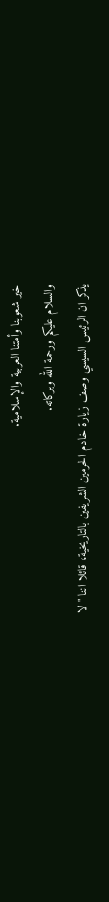خير شعوبنا وأمتنا العربية والإسلامية.
والسلام عليكم ورحمة الله وبركاته.
يذكر ان الرئيس السيسي وصف زيارة خادم الحرمين الشريفين بالتاريخية، قائلا اننا "لا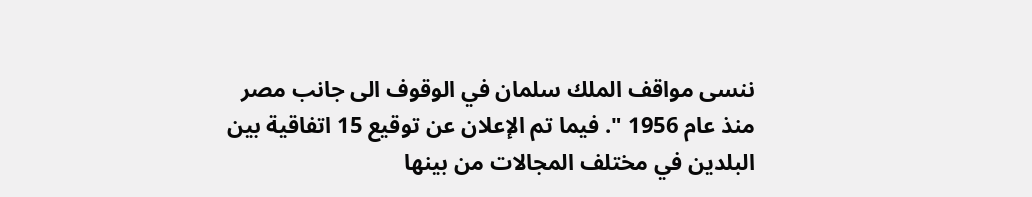ننسى مواقف الملك سلمان في الوقوف الى جانب مصر منذ عام 1956 ". فيما تم الإعلان عن توقيع 15 اتفاقية بين البلدين في مختلف المجالات من بينها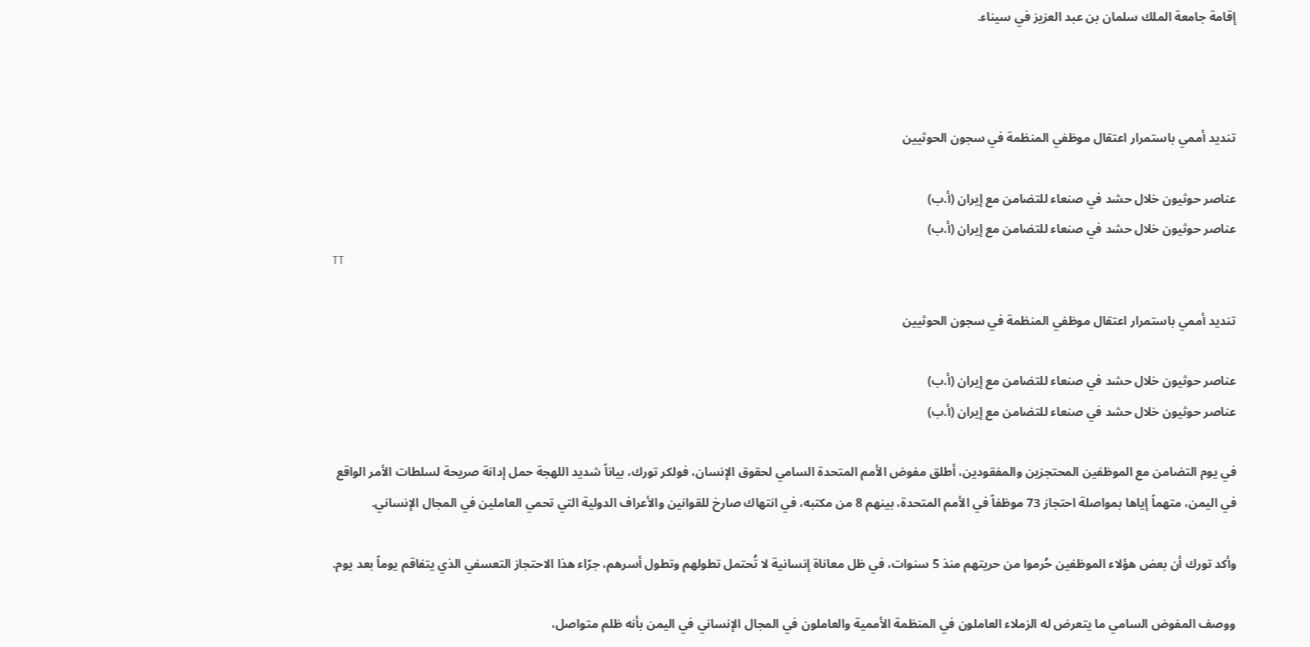إقامة جامعة الملك سلمان بن عبد العزيز في سيناء.



تنديد أممي باستمرار اعتقال موظفي المنظمة في سجون الحوثيين

عناصر حوثيون خلال حشد في صنعاء للتضامن مع إيران (أ.ب)
عناصر حوثيون خلال حشد في صنعاء للتضامن مع إيران (أ.ب)
TT

تنديد أممي باستمرار اعتقال موظفي المنظمة في سجون الحوثيين

عناصر حوثيون خلال حشد في صنعاء للتضامن مع إيران (أ.ب)
عناصر حوثيون خلال حشد في صنعاء للتضامن مع إيران (أ.ب)

في يوم التضامن مع الموظفين المحتجزين والمفقودين، أطلق مفوض الأمم المتحدة السامي لحقوق الإنسان، فولكر تورك، بياناً شديد اللهجة حمل إدانة صريحة لسلطات الأمر الواقع في اليمن، متهماً إياها بمواصلة احتجاز 73 موظفاً في الأمم المتحدة، بينهم 8 من مكتبه، في انتهاك صارخ للقوانين والأعراف الدولية التي تحمي العاملين في المجال الإنساني.

وأكد تورك أن بعض هؤلاء الموظفين حُرموا من حريتهم منذ 5 سنوات، في ظل معاناة إنسانية لا تُحتمل تطولهم وتطول أسرهم، جرّاء هذا الاحتجاز التعسفي الذي يتفاقم يوماً بعد يوم.

ووصف المفوض السامي ما يتعرض له الزملاء العاملون في المنظمة الأممية والعاملون في المجال الإنساني في اليمن بأنه ظلم متواصل،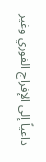داعياً إلى الإفراج الفوري وغير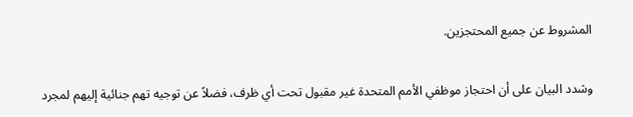المشروط عن جميع المحتجزين.

وشدد البيان على أن احتجاز موظفي الأمم المتحدة غير مقبول تحت أي ظرف، فضلاً عن توجيه تهم جنائية إليهم لمجرد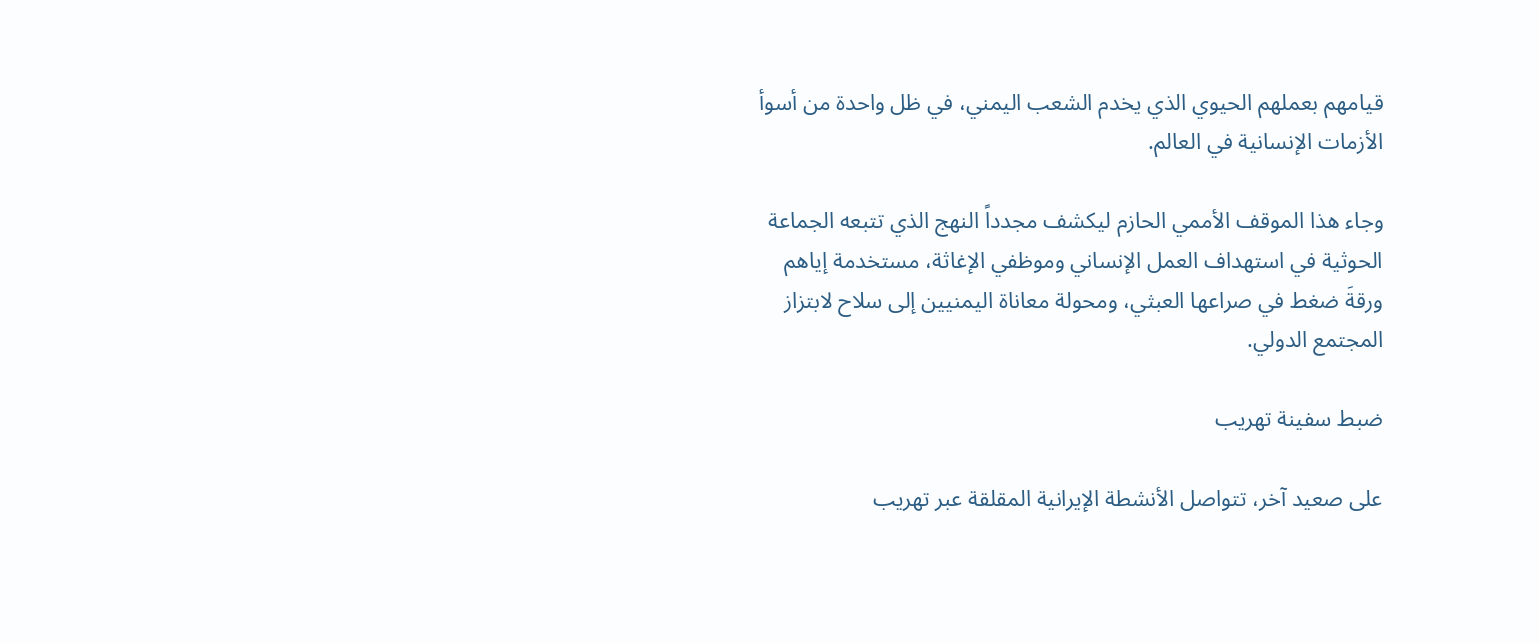قيامهم بعملهم الحيوي الذي يخدم الشعب اليمني، في ظل واحدة من أسوأ الأزمات الإنسانية في العالم.

وجاء هذا الموقف الأممي الحازم ليكشف مجدداً النهج الذي تتبعه الجماعة الحوثية في استهداف العمل الإنساني وموظفي الإغاثة، مستخدمة إياهم ورقةَ ضغط في صراعها العبثي، ومحولة معاناة اليمنيين إلى سلاح لابتزاز المجتمع الدولي.

ضبط سفينة تهريب

على صعيد آخر، تتواصل الأنشطة الإيرانية المقلقة عبر تهريب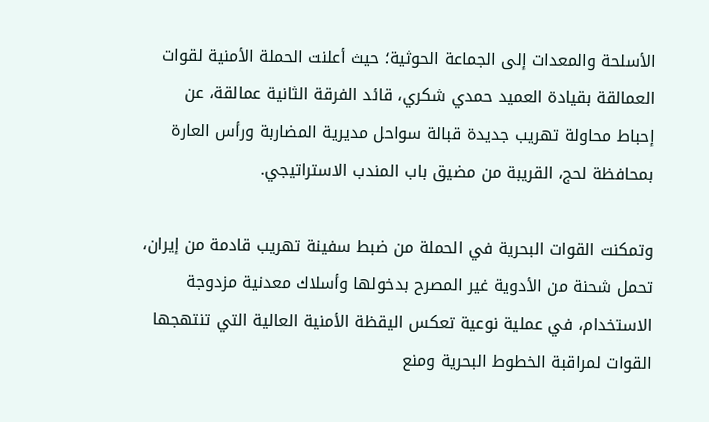الأسلحة والمعدات إلى الجماعة الحوثية؛ حيث أعلنت الحملة الأمنية لقوات العمالقة بقيادة العميد حمدي شكري، قائد الفرقة الثانية عمالقة، عن إحباط محاولة تهريب جديدة قبالة سواحل مديرية المضاربة ورأس العارة بمحافظة لحج، القريبة من مضيق باب المندب الاستراتيجي.

وتمكنت القوات البحرية في الحملة من ضبط سفينة تهريب قادمة من إيران، تحمل شحنة من الأدوية غير المصرح بدخولها وأسلاك معدنية مزدوجة الاستخدام، في عملية نوعية تعكس اليقظة الأمنية العالية التي تنتهجها القوات لمراقبة الخطوط البحرية ومنع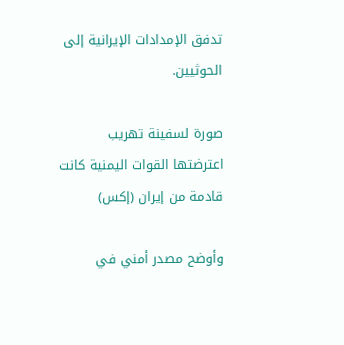تدفق الإمدادات الإيرانية إلى الحوثيين.

صورة لسفينة تهريب اعترضتها القوات اليمنية كانت قادمة من إيران (إكس)

وأوضح مصدر أمني في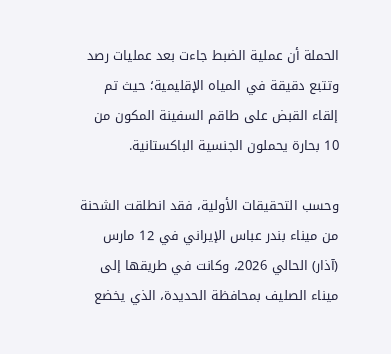الحملة أن عملية الضبط جاءت بعد عمليات رصد وتتبع دقيقة في المياه الإقليمية؛ حيث تم إلقاء القبض على طاقم السفينة المكون من 10 بحارة يحملون الجنسية الباكستانية.

وحسب التحقيقات الأولية، فقد انطلقت الشحنة من ميناء بندر عباس الإيراني في 12 مارس (آذار) الحالي 2026، وكانت في طريقها إلى ميناء الصليف بمحافظة الحديدة، الذي يخضع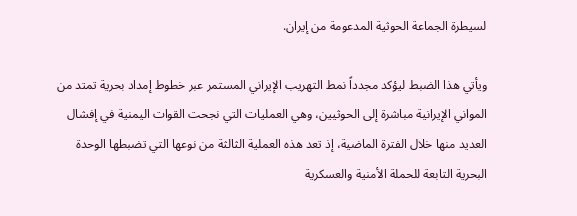لسيطرة الجماعة الحوثية المدعومة من إيران.

ويأتي هذا الضبط ليؤكد مجدداً نمط التهريب الإيراني المستمر عبر خطوط إمداد بحرية تمتد من المواني الإيرانية مباشرة إلى الحوثيين، وهي العمليات التي نجحت القوات اليمنية في إفشال العديد منها خلال الفترة الماضية، إذ تعد هذه العملية الثالثة من نوعها التي تضبطها الوحدة البحرية التابعة للحملة الأمنية والعسكرية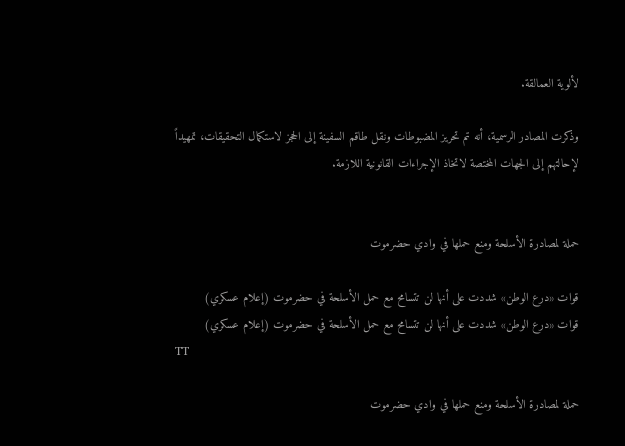لألوية العمالقة.

وذكرت المصادر الرسمية، أنه تم تحريز المضبوطات ونقل طاقم السفينة إلى الحجز لاستكمال التحقيقات، تمهيداً لإحالتهم إلى الجهات المختصة لاتخاذ الإجراءات القانونية اللازمة.


حملة لمصادرة الأسلحة ومنع حملها في وادي حضرموت

قوات «درع الوطن» شددت على أنها لن تتسامح مع حمل الأسلحة في حضرموت (إعلام عسكري)
قوات «درع الوطن» شددت على أنها لن تتسامح مع حمل الأسلحة في حضرموت (إعلام عسكري)
TT

حملة لمصادرة الأسلحة ومنع حملها في وادي حضرموت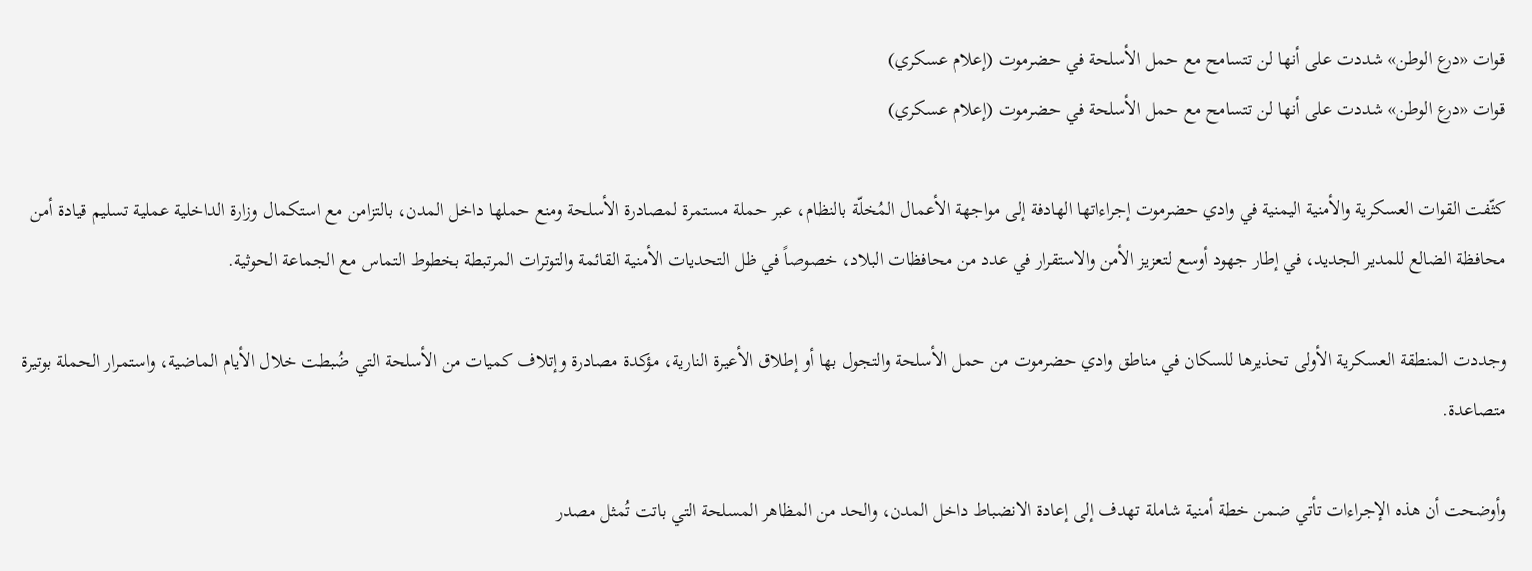قوات «درع الوطن» شددت على أنها لن تتسامح مع حمل الأسلحة في حضرموت (إعلام عسكري)
قوات «درع الوطن» شددت على أنها لن تتسامح مع حمل الأسلحة في حضرموت (إعلام عسكري)

كثّفت القوات العسكرية والأمنية اليمنية في وادي حضرموت إجراءاتها الهادفة إلى مواجهة الأعمال المُخلّة بالنظام، عبر حملة مستمرة لمصادرة الأسلحة ومنع حملها داخل المدن، بالتزامن مع استكمال وزارة الداخلية عملية تسليم قيادة أمن محافظة الضالع للمدير الجديد، في إطار جهود أوسع لتعزيز الأمن والاستقرار في عدد من محافظات البلاد، خصوصاً في ظل التحديات الأمنية القائمة والتوترات المرتبطة بخطوط التماس مع الجماعة الحوثية.

وجددت المنطقة العسكرية الأولى تحذيرها للسكان في مناطق وادي حضرموت من حمل الأسلحة والتجول بها أو إطلاق الأعيرة النارية، مؤكدة مصادرة وإتلاف كميات من الأسلحة التي ضُبطت خلال الأيام الماضية، واستمرار الحملة بوتيرة متصاعدة.

وأوضحت أن هذه الإجراءات تأتي ضمن خطة أمنية شاملة تهدف إلى إعادة الانضباط داخل المدن، والحد من المظاهر المسلحة التي باتت تُمثل مصدر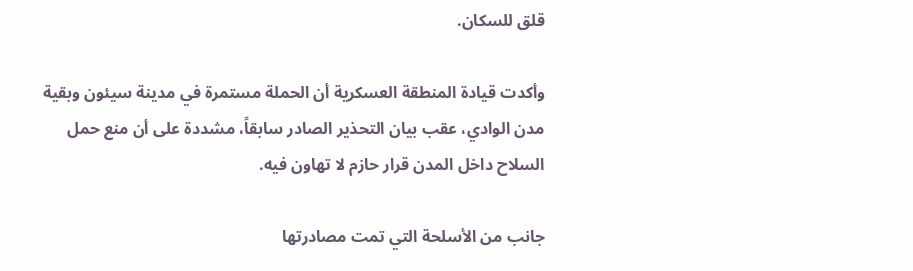قلق للسكان.

وأكدت قيادة المنطقة العسكرية أن الحملة مستمرة في مدينة سيئون وبقية مدن الوادي، عقب بيان التحذير الصادر سابقاً، مشددة على أن منع حمل السلاح داخل المدن قرار حازم لا تهاون فيه.

جانب من الأسلحة التي تمت مصادرتها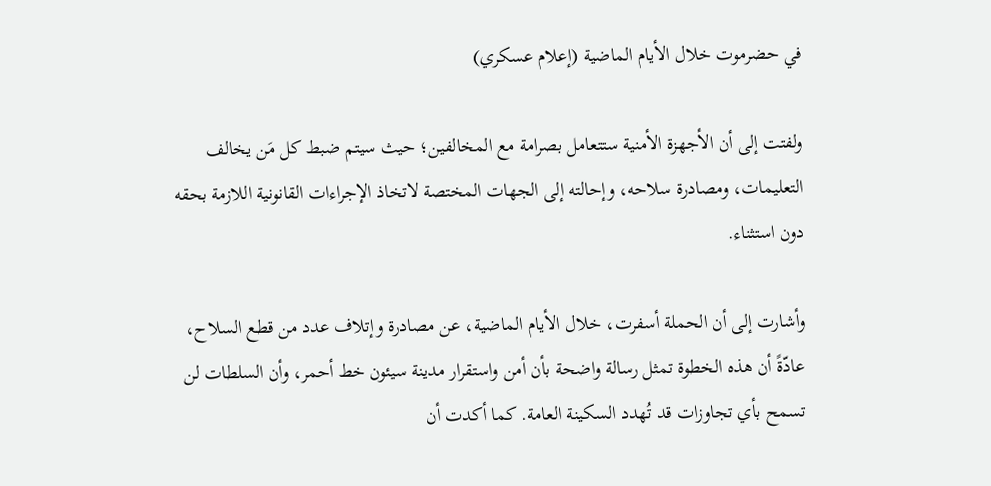في حضرموت خلال الأيام الماضية (إعلام عسكري)

ولفتت إلى أن الأجهزة الأمنية ستتعامل بصرامة مع المخالفين؛ حيث سيتم ضبط كل مَن يخالف التعليمات، ومصادرة سلاحه، وإحالته إلى الجهات المختصة لاتخاذ الإجراءات القانونية اللازمة بحقه دون استثناء.

وأشارت إلى أن الحملة أسفرت، خلال الأيام الماضية، عن مصادرة وإتلاف عدد من قطع السلاح، عادّةً أن هذه الخطوة تمثل رسالة واضحة بأن أمن واستقرار مدينة سيئون خط أحمر، وأن السلطات لن تسمح بأي تجاوزات قد تُهدد السكينة العامة. كما أكدت أن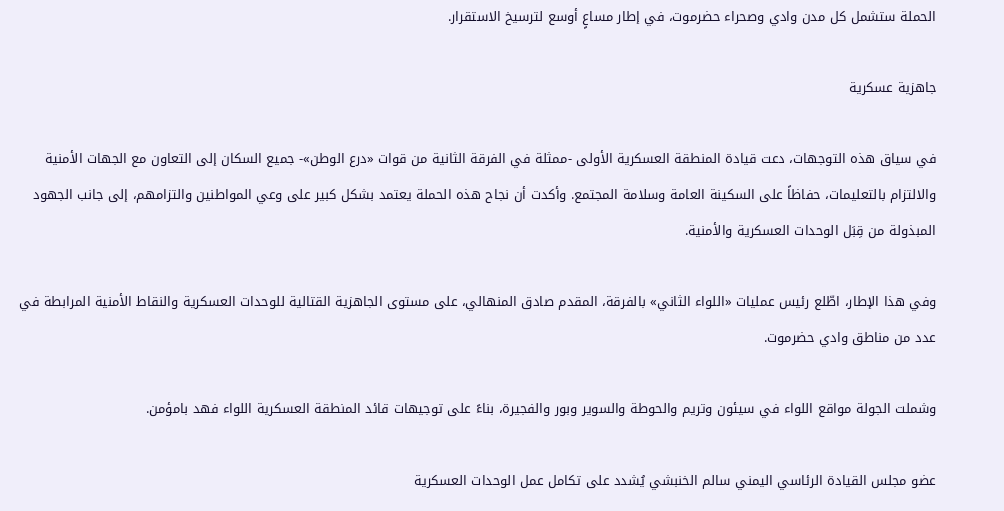الحملة ستشمل كل مدن وادي وصحراء حضرموت، في إطار مساعٍ أوسع لترسيخ الاستقرار.

جاهزية عسكرية

في سياق هذه التوجهات، دعت قيادة المنطقة العسكرية الأولى -ممثلة في الفرقة الثانية من قوات «درع الوطن»- جميع السكان إلى التعاون مع الجهات الأمنية والالتزام بالتعليمات، حفاظاً على السكينة العامة وسلامة المجتمع. وأكدت أن نجاح هذه الحملة يعتمد بشكل كبير على وعي المواطنين والتزامهم، إلى جانب الجهود المبذولة من قِبَل الوحدات العسكرية والأمنية.

وفي هذا الإطار، اطّلع رئيس عمليات «اللواء الثاني» بالفرقة، المقدم صادق المنهالي، على مستوى الجاهزية القتالية للوحدات العسكرية والنقاط الأمنية المرابطة في عدد من مناطق وادي حضرموت.

وشملت الجولة مواقع اللواء في سيئون وتريم والحوطة والسوير وبور والفجيرة، بناءً على توجيهات قائد المنطقة العسكرية اللواء فهد بامؤمن.

عضو مجلس القيادة الرئاسي اليمني سالم الخنبشي يُشدد على تكامل عمل الوحدات العسكرية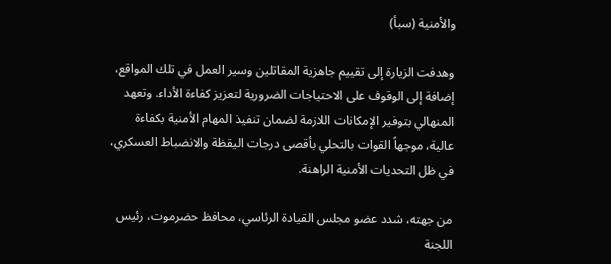والأمنية (سبأ)

وهدفت الزيارة إلى تقييم جاهزية المقاتلين وسير العمل في تلك المواقع، إضافة إلى الوقوف على الاحتياجات الضرورية لتعزيز كفاءة الأداء. وتعهد المنهالي بتوفير الإمكانات اللازمة لضمان تنفيذ المهام الأمنية بكفاءة عالية، موجهاً القوات بالتحلي بأقصى درجات اليقظة والانضباط العسكري، في ظل التحديات الأمنية الراهنة.

من جهته، شدد عضو مجلس القيادة الرئاسي، محافظ حضرموت، رئيس اللجنة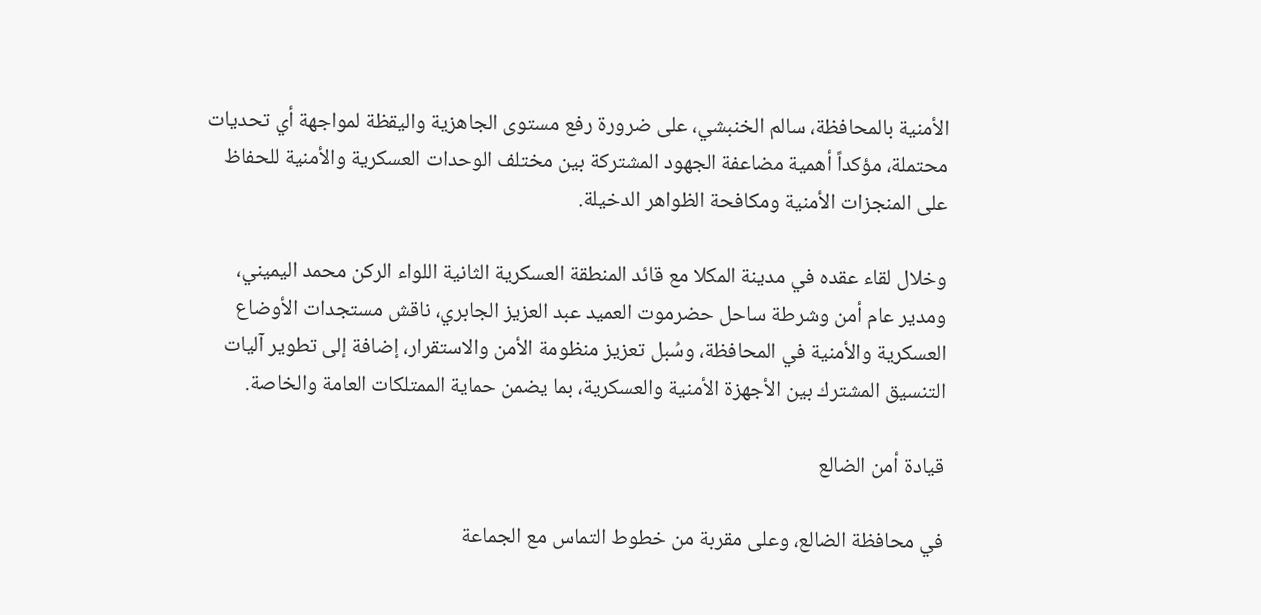الأمنية بالمحافظة، سالم الخنبشي، على ضرورة رفع مستوى الجاهزية واليقظة لمواجهة أي تحديات محتملة، مؤكداً أهمية مضاعفة الجهود المشتركة بين مختلف الوحدات العسكرية والأمنية للحفاظ على المنجزات الأمنية ومكافحة الظواهر الدخيلة.

وخلال لقاء عقده في مدينة المكلا مع قائد المنطقة العسكرية الثانية اللواء الركن محمد اليميني، ومدير عام أمن وشرطة ساحل حضرموت العميد عبد العزيز الجابري، ناقش مستجدات الأوضاع العسكرية والأمنية في المحافظة، وسُبل تعزيز منظومة الأمن والاستقرار، إضافة إلى تطوير آليات التنسيق المشترك بين الأجهزة الأمنية والعسكرية، بما يضمن حماية الممتلكات العامة والخاصة.

قيادة أمن الضالع

في محافظة الضالع، وعلى مقربة من خطوط التماس مع الجماعة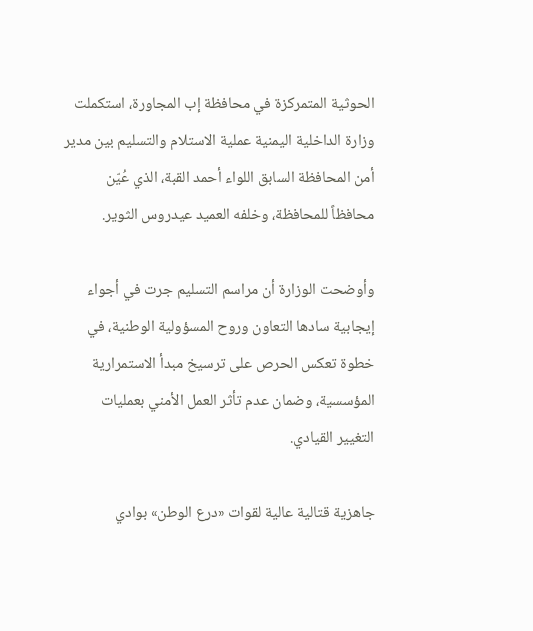الحوثية المتمركزة في محافظة إب المجاورة، استكملت وزارة الداخلية اليمنية عملية الاستلام والتسليم بين مدير أمن المحافظة السابق اللواء أحمد القبة، الذي عُيّن محافظاً للمحافظة، وخلفه العميد عيدروس الثوير.

وأوضحت الوزارة أن مراسم التسليم جرت في أجواء إيجابية سادها التعاون وروح المسؤولية الوطنية، في خطوة تعكس الحرص على ترسيخ مبدأ الاستمرارية المؤسسية، وضمان عدم تأثر العمل الأمني بعمليات التغيير القيادي.

جاهزية قتالية عالية لقوات «درع الوطن» بوادي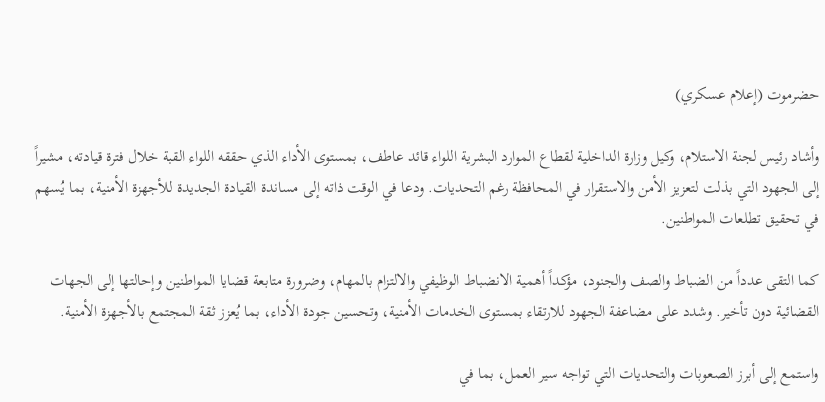حضرموت (إعلام عسكري)

وأشاد رئيس لجنة الاستلام، وكيل وزارة الداخلية لقطاع الموارد البشرية اللواء قائد عاطف، بمستوى الأداء الذي حققه اللواء القبة خلال فترة قيادته، مشيراً إلى الجهود التي بذلت لتعزيز الأمن والاستقرار في المحافظة رغم التحديات. ودعا في الوقت ذاته إلى مساندة القيادة الجديدة للأجهزة الأمنية، بما يُسهم في تحقيق تطلعات المواطنين.

كما التقى عدداً من الضباط والصف والجنود، مؤكداً أهمية الانضباط الوظيفي والالتزام بالمهام، وضرورة متابعة قضايا المواطنين وإحالتها إلى الجهات القضائية دون تأخير. وشدد على مضاعفة الجهود للارتقاء بمستوى الخدمات الأمنية، وتحسين جودة الأداء، بما يُعزز ثقة المجتمع بالأجهزة الأمنية.

واستمع إلى أبرز الصعوبات والتحديات التي تواجه سير العمل، بما في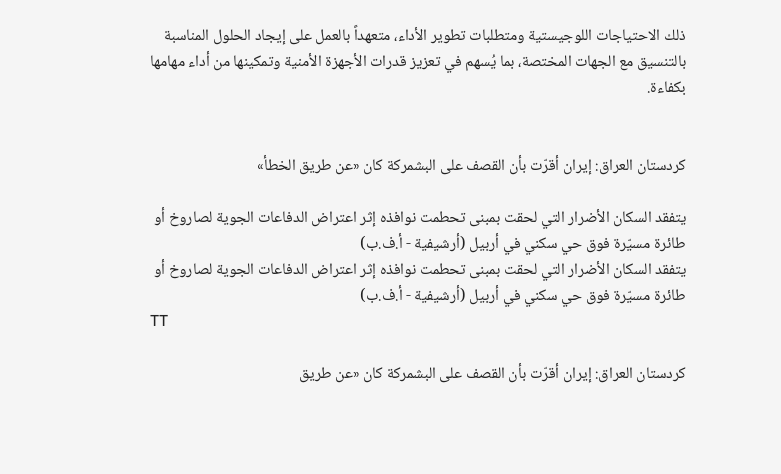ذلك الاحتياجات اللوجيستية ومتطلبات تطوير الأداء، متعهداً بالعمل على إيجاد الحلول المناسبة بالتنسيق مع الجهات المختصة، بما يُسهم في تعزيز قدرات الأجهزة الأمنية وتمكينها من أداء مهامها بكفاءة.


كردستان العراق: إيران أقرّت بأن القصف على البشمركة كان «عن طريق الخطأ»

يتفقد السكان الأضرار التي لحقت بمبنى تحطمت نوافذه إثر اعتراض الدفاعات الجوية لصاروخ أو طائرة مسيّرة فوق حي سكني في أربيل (أرشيفية - أ.ف.ب)
يتفقد السكان الأضرار التي لحقت بمبنى تحطمت نوافذه إثر اعتراض الدفاعات الجوية لصاروخ أو طائرة مسيّرة فوق حي سكني في أربيل (أرشيفية - أ.ف.ب)
TT

كردستان العراق: إيران أقرّت بأن القصف على البشمركة كان «عن طريق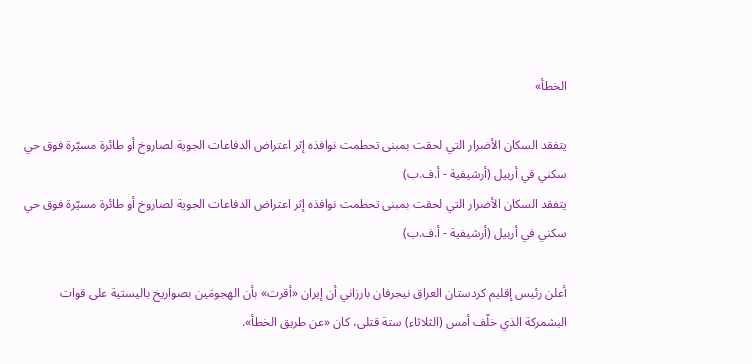الخطأ»

يتفقد السكان الأضرار التي لحقت بمبنى تحطمت نوافذه إثر اعتراض الدفاعات الجوية لصاروخ أو طائرة مسيّرة فوق حي سكني في أربيل (أرشيفية - أ.ف.ب)
يتفقد السكان الأضرار التي لحقت بمبنى تحطمت نوافذه إثر اعتراض الدفاعات الجوية لصاروخ أو طائرة مسيّرة فوق حي سكني في أربيل (أرشيفية - أ.ف.ب)

أعلن رئيس إقليم كردستان العراق نيجرفان بارزاني أن إيران «أقرت» بأن الهجومَين بصواريخ باليستية على قوات البشمركة الذي خلّف أمس (الثلاثاء) ستة قتلى، كان «عن طريق الخطأ».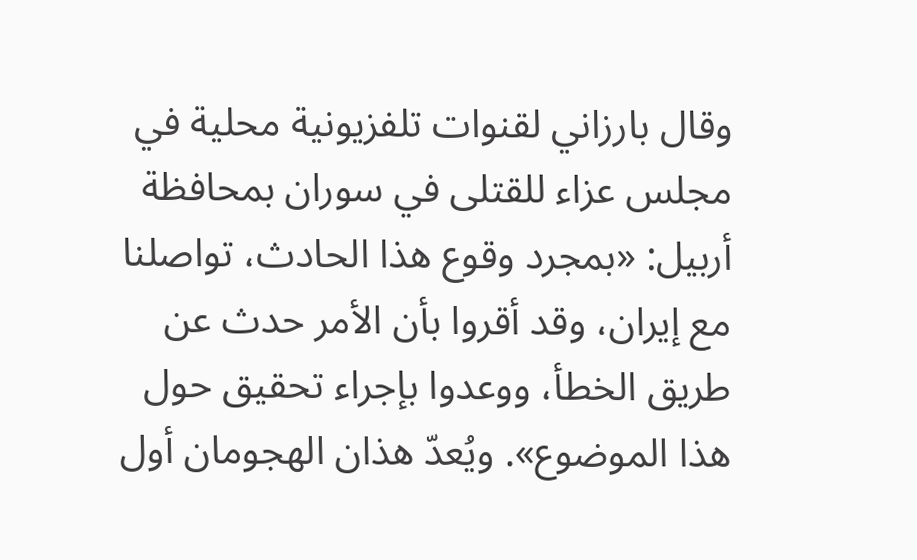وقال بارزاني لقنوات تلفزيونية محلية في مجلس عزاء للقتلى في سوران بمحافظة أربيل: «بمجرد وقوع هذا الحادث، تواصلنا مع إيران، وقد أقروا بأن الأمر حدث عن طريق الخطأ، ووعدوا بإجراء تحقيق حول هذا الموضوع». ويُعدّ هذان الهجومان أول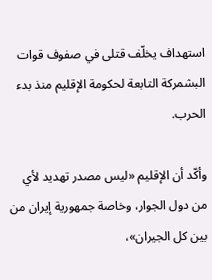استهداف يخلّف قتلى في صفوف قوات البشمركة التابعة لحكومة الإقليم منذ بدء الحرب.

وأكّد أن الإقليم «ليس مصدر تهديد لأي من دول الجوار، وخاصة جمهورية إيران من بين كل الجيران»،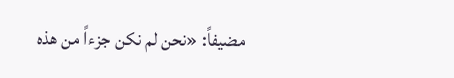مضيفاً: «نحن لم نكن جزءاً من هذه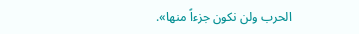الحرب ولن نكون جزءاً منها».